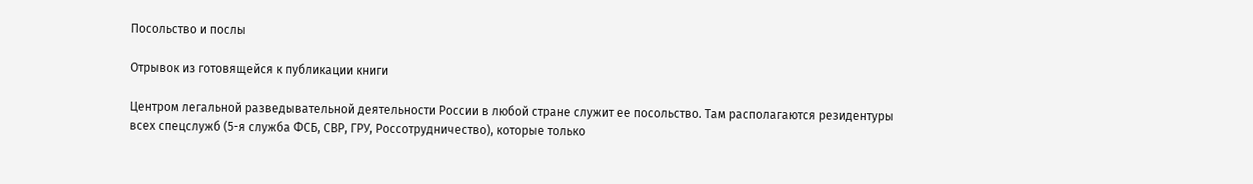Посольство и послы

Отрывок из готовящейся к публикации книги

Центром легальной разведывательной деятельности России в любой стране служит ее посольство. Там располагаются резидентуры всех спецслужб (5-я служба ФСБ, СВР, ГРУ, Россотрудничество), которые только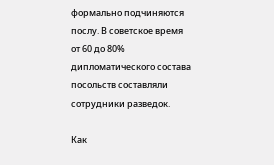формально подчиняются послу. В советское время от 60 до 80% дипломатического состава посольств составляли сотрудники разведок.

Как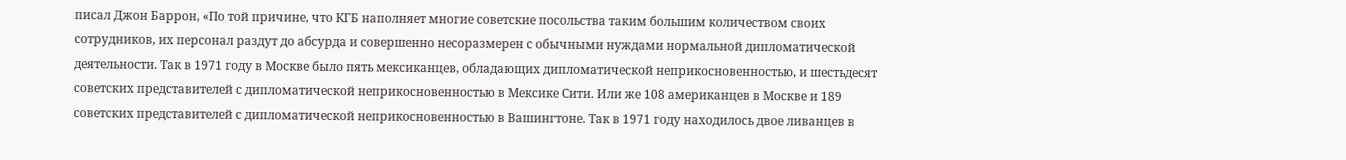писал Джон Баррон, «По той причине, что КГБ наполняет многие советские посольства таким большим количеством своих сотрудников, их персонал раздут до абсурда и совершенно несоразмерен с обычными нуждами нормальной дипломатической деятельности. Так в 1971 году в Москве было пять мексиканцев, обладающих дипломатической неприкосновенностью, и шестьдесят советских представителей с дипломатической неприкосновенностью в Мексике Сити. Или же 108 американцев в Москве и 189 советских представителей с дипломатической неприкосновенностью в Вашингтоне. Так в 1971 году находилось двое ливанцев в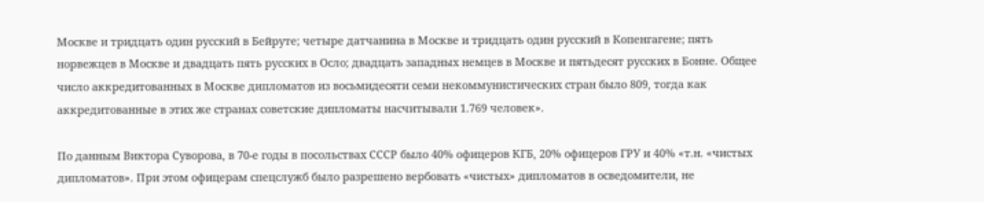Москве и тридцать один русский в Бейруте; четыре датчанина в Москве и тридцать один русский в Копенгагене; пять норвежцев в Москве и двадцать пять русских в Осло; двадцать западных немцев в Москве и пятьдесят русских в Бонне. Общее число аккредитованных в Москве дипломатов из восьмидесяти семи некоммунистических стран было 809, тогда как аккредитованные в этих же странах советские дипломаты насчитывали 1.769 человек».

По данным Виктора Суворова, в 70-е годы в посольствах СССР было 40% офицеров КГБ, 20% офицеров ГРУ и 40% «т.н. «чистых дипломатов». При этом офицерам спецслужб было разрешено вербовать «чистых» дипломатов в осведомители, не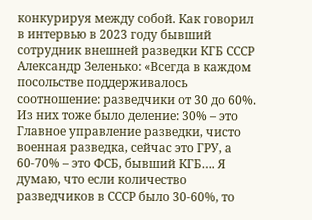конкурируя между собой. Как говорил в интервью в 2023 году бывший сотрудник внешней разведки КГБ СССР Александр Зеленько: «Всегда в каждом посольстве поддерживалось соотношение: разведчики от 30 до 60%. Из них тоже было деление: 30% – это Главное управление разведки, чисто военная разведка, сейчас это ГРУ, а 60-70% – это ФСБ, бывший КГБ…. Я думаю, что если количество разведчиков в СССР было 30-60%, то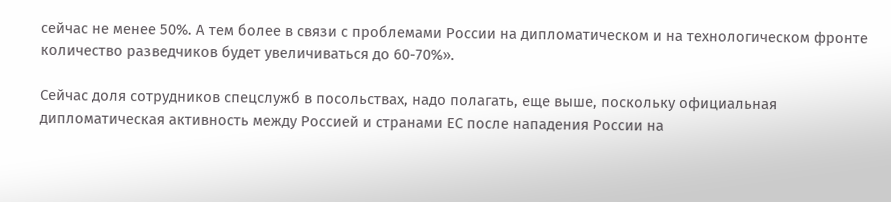сейчас не менее 50%. А тем более в связи с проблемами России на дипломатическом и на технологическом фронте количество разведчиков будет увеличиваться до 60-70%».

Сейчас доля сотрудников спецслужб в посольствах, надо полагать, еще выше, поскольку официальная дипломатическая активность между Россией и странами ЕС после нападения России на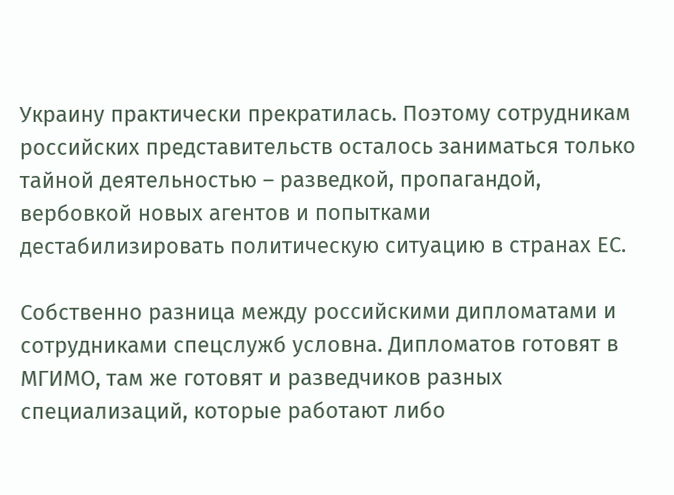Украину практически прекратилась. Поэтому сотрудникам российских представительств осталось заниматься только тайной деятельностью – разведкой, пропагандой, вербовкой новых агентов и попытками дестабилизировать политическую ситуацию в странах ЕС.

Собственно разница между российскими дипломатами и сотрудниками спецслужб условна. Дипломатов готовят в МГИМО, там же готовят и разведчиков разных специализаций, которые работают либо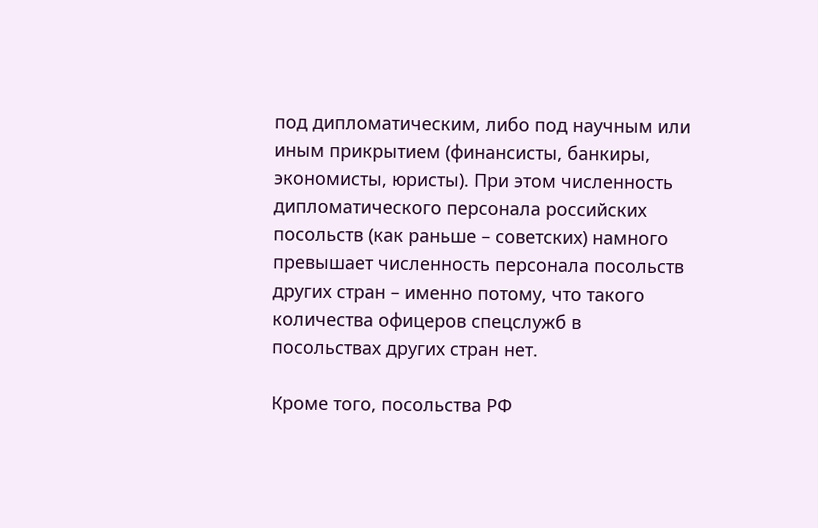под дипломатическим, либо под научным или иным прикрытием (финансисты, банкиры, экономисты, юристы). При этом численность дипломатического персонала российских посольств (как раньше – советских) намного превышает численность персонала посольств других стран – именно потому, что такого количества офицеров спецслужб в посольствах других стран нет.

Кроме того, посольства РФ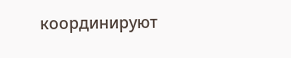координируют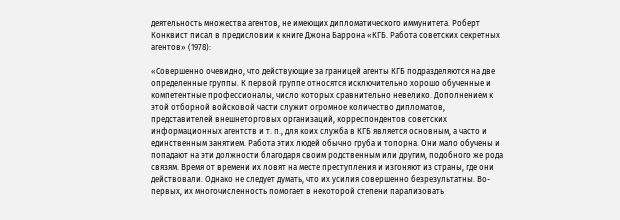деятельность множества агентов, не имеющих дипломатического иммунитета. Роберт Конквист писал в предисловии к книге Джона Баррона «КГБ. Работа советских секретных агентов» (1978):

«Совершенно очевидно, что действующие за границей агенты КГБ подразделяются на две определенные группы. К первой группе относятся исключительно хорошо обученные и компетентные профессионалы, число которых сравнительно невелико. Дополнением к этой отборной войсковой части служит огромное количество дипломатов, представителей внешнеторговых организаций, корреспондентов советских информационных агентств и т. п., для коих служба в КГБ является основным, а часто и единственным занятием. Работа этих людей обычно груба и топорна. Они мало обучены и попадают на эти должности благодаря своим родственным или другим, подобного же рода связям. Время от времени их ловят на месте преступления и изгоняют из страны, где они действовали. Однако не следует думать, что их усилия совершенно безрезультатны. Во-первых, их многочисленность помогает в некоторой степени парализовать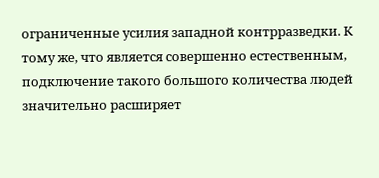ограниченные усилия западной контрразведки. К тому же, что является совершенно естественным, подключение такого большого количества людей значительно расширяет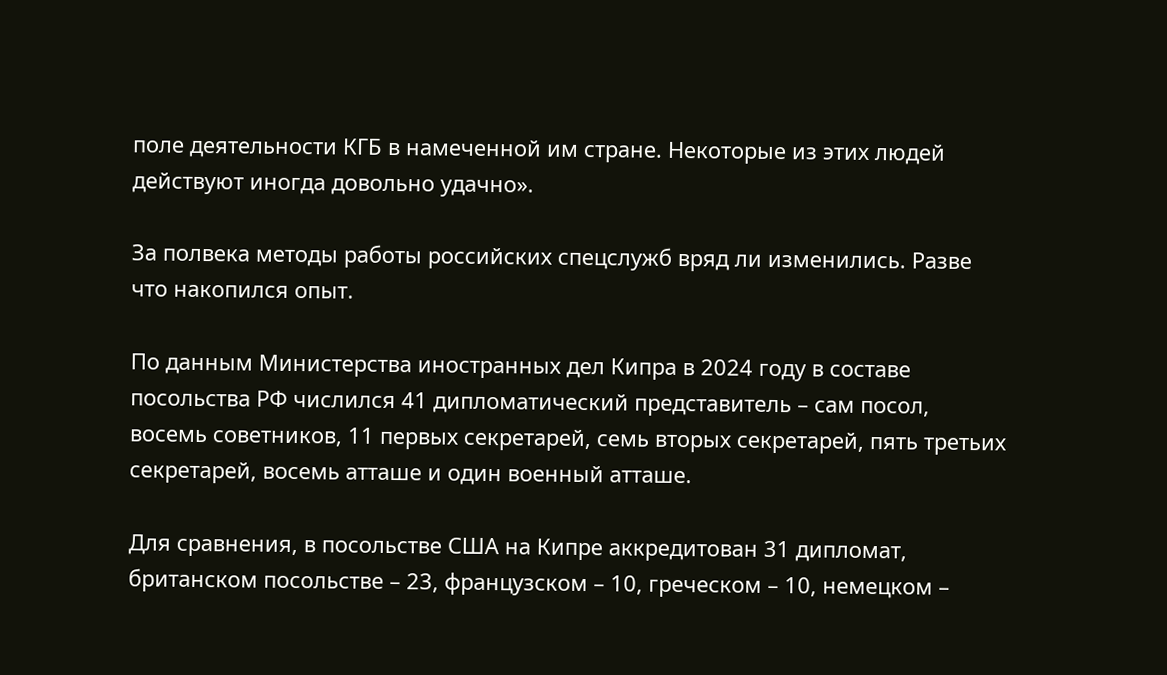поле деятельности КГБ в намеченной им стране. Некоторые из этих людей действуют иногда довольно удачно».

За полвека методы работы российских спецслужб вряд ли изменились. Разве что накопился опыт.

По данным Министерства иностранных дел Кипра в 2024 году в составе посольства РФ числился 41 дипломатический представитель – сам посол, восемь советников, 11 первых секретарей, семь вторых секретарей, пять третьих секретарей, восемь атташе и один военный атташе.

Для сравнения, в посольстве США на Кипре аккредитован 31 дипломат, британском посольстве – 23, французском – 10, греческом – 10, немецком –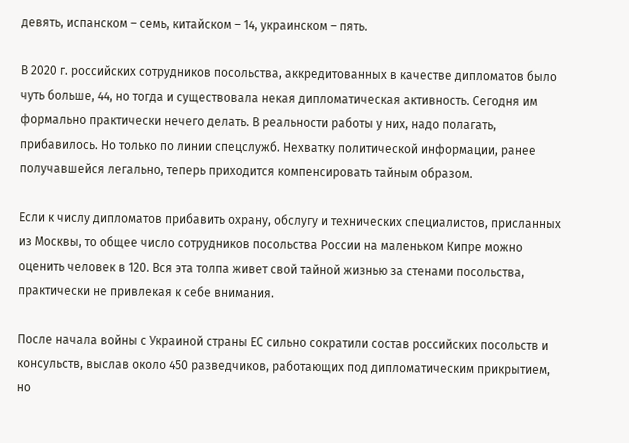девять, испанском – семь, китайском – 14, украинском – пять.

В 2020 г. российских сотрудников посольства, аккредитованных в качестве дипломатов было чуть больше, 44, но тогда и существовала некая дипломатическая активность. Сегодня им формально практически нечего делать. В реальности работы у них, надо полагать, прибавилось. Но только по линии спецслужб. Нехватку политической информации, ранее получавшейся легально, теперь приходится компенсировать тайным образом.

Если к числу дипломатов прибавить охрану, обслугу и технических специалистов, присланных из Москвы, то общее число сотрудников посольства России на маленьком Кипре можно оценить человек в 120. Вся эта толпа живет свой тайной жизнью за стенами посольства, практически не привлекая к себе внимания.

После начала войны с Украиной страны ЕС сильно сократили состав российских посольств и консульств, выслав около 450 разведчиков, работающих под дипломатическим прикрытием, но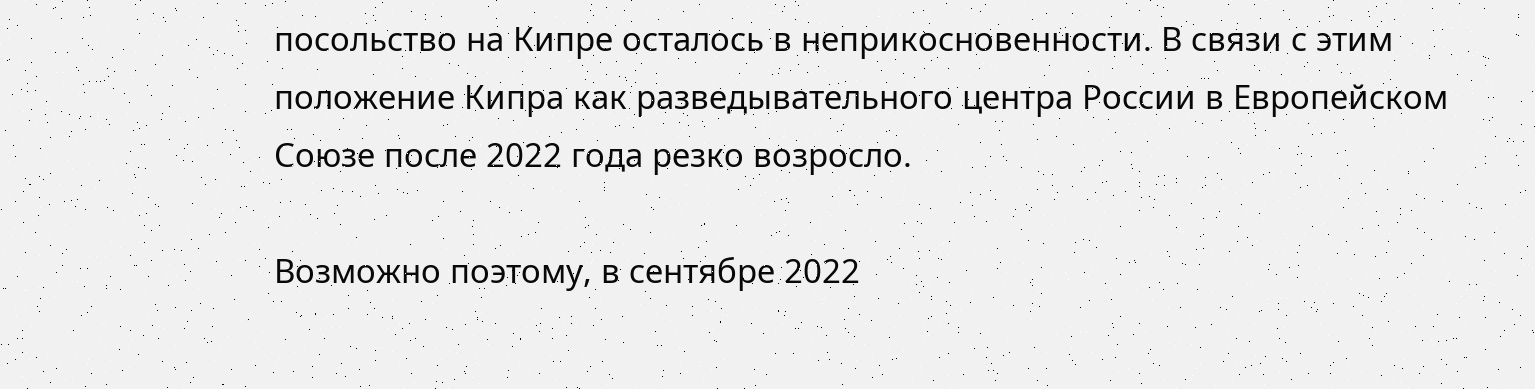посольство на Кипре осталось в неприкосновенности. В связи с этим положение Кипра как разведывательного центра России в Европейском Союзе после 2022 года резко возросло.

Возможно поэтому, в сентябре 2022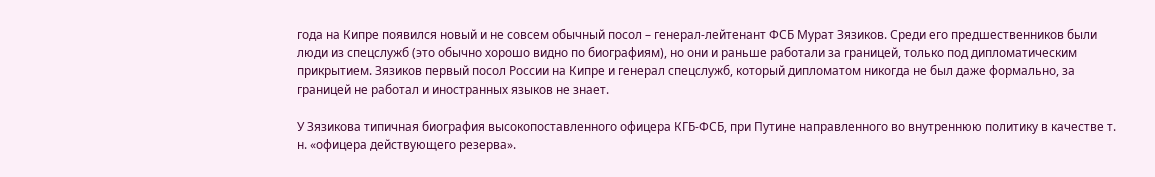года на Кипре появился новый и не совсем обычный посол – генерал-лейтенант ФСБ Мурат Зязиков. Среди его предшественников были люди из спецслужб (это обычно хорошо видно по биографиям), но они и раньше работали за границей, только под дипломатическим прикрытием. Зязиков первый посол России на Кипре и генерал спецслужб, который дипломатом никогда не был даже формально, за границей не работал и иностранных языков не знает.

У Зязикова типичная биография высокопоставленного офицера КГБ-ФСБ, при Путине направленного во внутреннюю политику в качестве т. н. «офицера действующего резерва».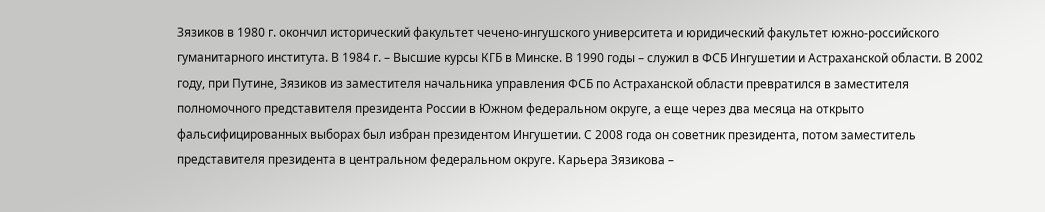Зязиков в 1980 г. окончил исторический факультет чечено-ингушского университета и юридический факультет южно-российского гуманитарного института. В 1984 г. – Высшие курсы КГБ в Минске. В 1990 годы – служил в ФСБ Ингушетии и Астраханской области. В 2002 году, при Путине, Зязиков из заместителя начальника управления ФСБ по Астраханской области превратился в заместителя полномочного представителя президента России в Южном федеральном округе, а еще через два месяца на открыто фальсифицированных выборах был избран президентом Ингушетии. С 2008 года он советник президента, потом заместитель представителя президента в центральном федеральном округе. Карьера Зязикова –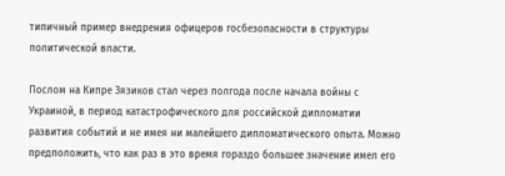типичный пример внедрения офицеров госбезопасности в структуры политической власти.

Послом на Кипре Зязиков стал через полгода после начала войны с Украиной, в период катастрофического для российской дипломатии развития событий и не имея ни малейшего дипломатического опыта. Можно предположить, что как раз в это время гораздо большее значение имел его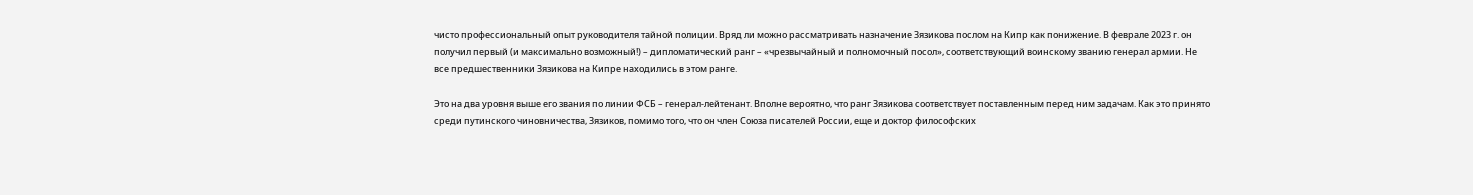чисто профессиональный опыт руководителя тайной полиции. Вряд ли можно рассматривать назначение Зязикова послом на Кипр как понижение. В феврале 2023 г. он получил первый (и максимально возможный!) – дипломатический ранг – «чрезвычайный и полномочный посол», соответствующий воинскому званию генерал армии. Не все предшественники Зязикова на Кипре находились в этом ранге.

Это на два уровня выше его звания по линии ФСБ – генерал-лейтенант. Вполне вероятно, что ранг Зязикова соответствует поставленным перед ним задачам. Как это принято среди путинского чиновничества, Зязиков, помимо того, что он член Союза писателей России, еще и доктор философских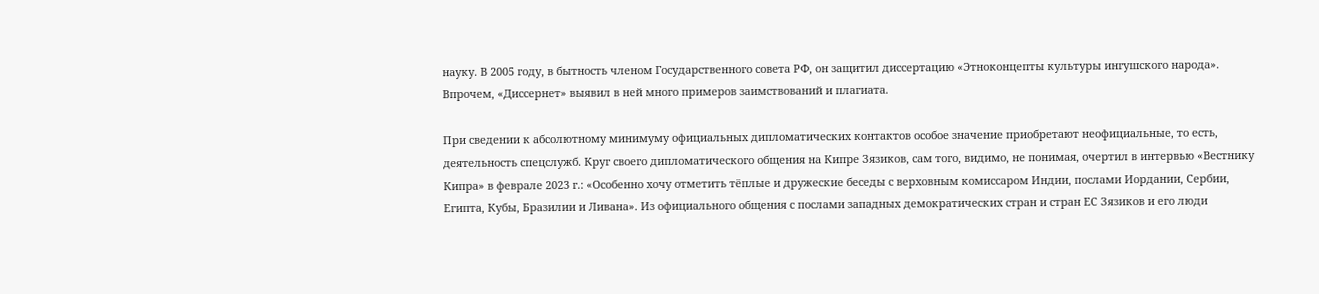науку. В 2005 году, в бытность членом Государственного совета РФ, он защитил диссертацию «Этноконцепты культуры ингушского народа». Впрочем, «Диссернет» выявил в ней много примеров заимствований и плагиата.

При сведении к абсолютному минимуму официальных дипломатических контактов особое значение приобретают неофициальные, то есть, деятельность спецслужб. Круг своего дипломатического общения на Кипре Зязиков, сам того, видимо, не понимая, очертил в интервью «Вестнику Кипра» в феврале 2023 г.: «Особенно хочу отметить тёплые и дружеские беседы с верховным комиссаром Индии, послами Иордании, Сербии, Египта, Кубы, Бразилии и Ливана». Из официального общения с послами западных демократических стран и стран ЕС Зязиков и его люди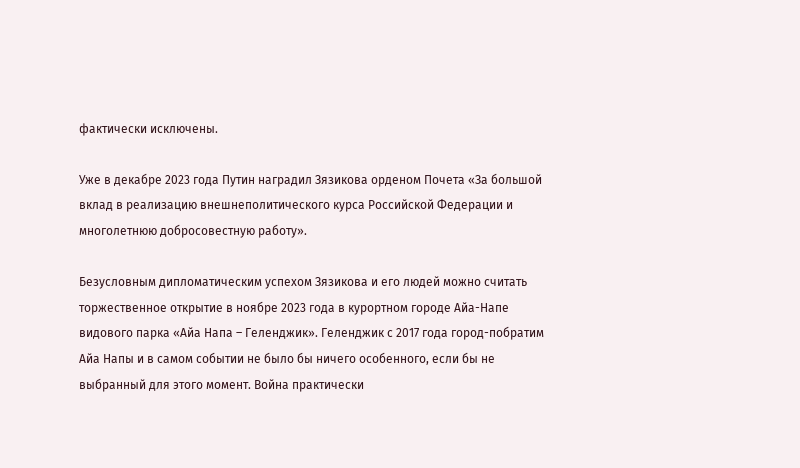фактически исключены.

Уже в декабре 2023 года Путин наградил Зязикова орденом Почета «За большой вклад в реализацию внешнеполитического курса Российской Федерации и многолетнюю добросовестную работу».

Безусловным дипломатическим успехом Зязикова и его людей можно считать торжественное открытие в ноябре 2023 года в курортном городе Айа-Напе видового парка «Айа Напа – Геленджик». Геленджик с 2017 года город-побратим Айа Напы и в самом событии не было бы ничего особенного, если бы не выбранный для этого момент. Война практически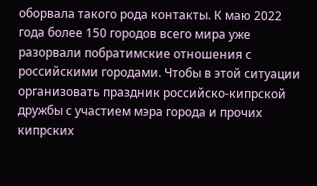оборвала такого рода контакты. К маю 2022 года более 150 городов всего мира уже разорвали побратимские отношения с российскими городами. Чтобы в этой ситуации организовать праздник российско-кипрской дружбы с участием мэра города и прочих кипрских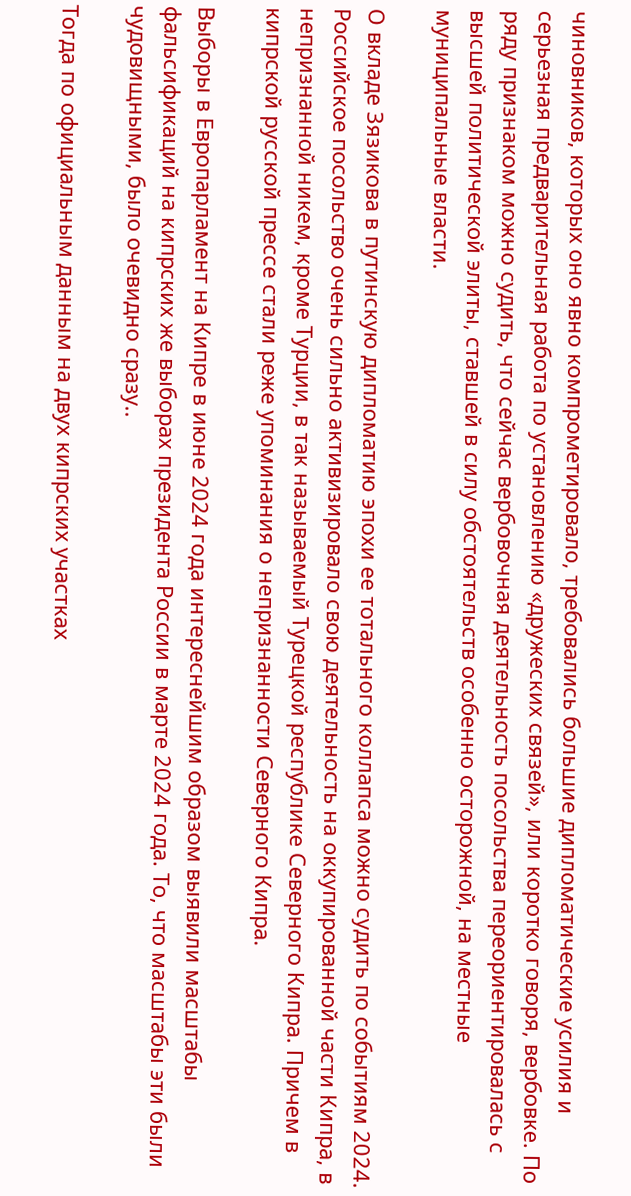чиновников, которых оно явно компрометировало, требовались большие дипломатические усилия и серьезная предварительная работа по установлению «дружеских связей», или коротко говоря, вербовке. По ряду признаком можно судить, что сейчас вербовочная деятельность посольства переориентировалась с высшей политической элиты, ставшей в силу обстоятельств особенно осторожной, на местные муниципальные власти.

О вкладе Зязикова в путинскую дипломатию эпохи ее тотального коллапса можно судить по событиям 2024. Российское посольство очень сильно активизировало свою деятельность на оккупированной части Кипра, в непризнанной никем, кроме Турции, в так называемый Турецкой республике Северного Кипра. Причем в кипрской русской прессе стали реже упоминания о непризнанности Северного Кипра.

Выборы в Европарламент на Кипре в июне 2024 года интереснейшим образом выявили масштабы фальсификаций на кипрских же выборах президента России в марте 2024 года. То, что масштабы эти были чудовищными, было очевидно сразу..

Тогда по официальным данным на двух кипрских участках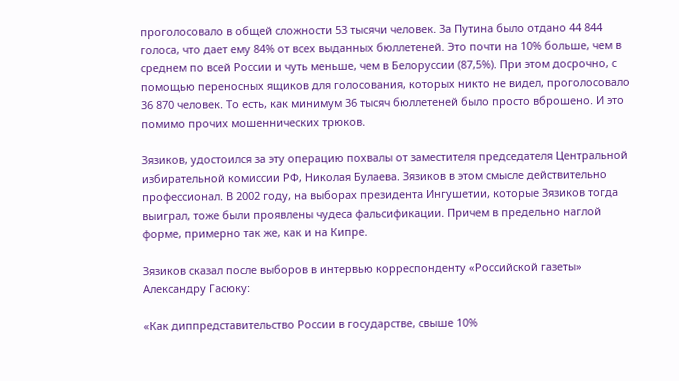проголосовало в общей сложности 53 тысячи человек. За Путина было отдано 44 844 голоса, что дает ему 84% от всех выданных бюллетеней. Это почти на 10% больше, чем в среднем по всей России и чуть меньше, чем в Белоруссии (87,5%). При этом досрочно, с помощью переносных ящиков для голосования, которых никто не видел, проголосовало 36 870 человек. То есть, как минимум 36 тысяч бюллетеней было просто вброшено. И это помимо прочих мошеннических трюков.

Зязиков, удостоился за эту операцию похвалы от заместителя председателя Центральной избирательной комиссии РФ, Николая Булаева. Зязиков в этом смысле действительно профессионал. В 2002 году, на выборах президента Ингушетии, которые Зязиков тогда выиграл, тоже были проявлены чудеса фальсификации. Причем в предельно наглой форме, примерно так же, как и на Кипре.

Зязиков сказал после выборов в интервью корреспонденту «Российской газеты» Александру Гасюку:

«Как диппредставительство России в государстве, свыше 10%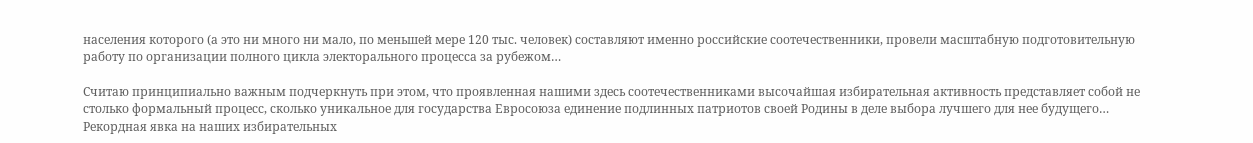населения которого (а это ни много ни мало, по меньшей мере 120 тыс. человек) составляют именно российские соотечественники, провели масштабную подготовительную работу по организации полного цикла электорального процесса за рубежом…

Считаю принципиально важным подчеркнуть при этом, что проявленная нашими здесь соотечественниками высочайшая избирательная активность представляет собой не столько формальный процесс, сколько уникальное для государства Евросоюза единение подлинных патриотов своей Родины в деле выбора лучшего для нее будущего… Рекордная явка на наших избирательных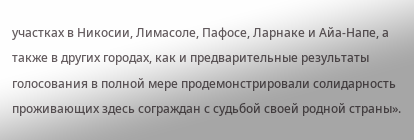участках в Никосии, Лимасоле, Пафосе, Ларнаке и Айа-Напе, а также в других городах, как и предварительные результаты голосования в полной мере продемонстрировали солидарность проживающих здесь сограждан с судьбой своей родной страны».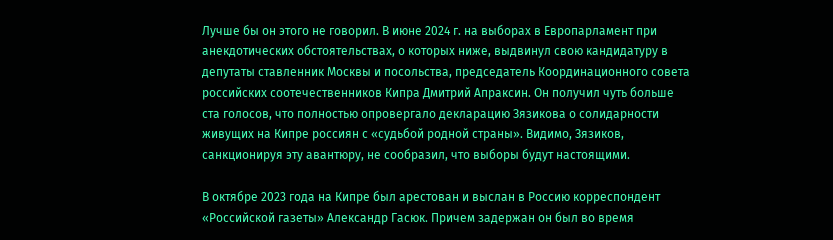Лучше бы он этого не говорил. В июне 2024 г. на выборах в Европарламент при анекдотических обстоятельствах, о которых ниже, выдвинул свою кандидатуру в депутаты ставленник Москвы и посольства, председатель Координационного совета российских соотечественников Кипра Дмитрий Апраксин. Он получил чуть больше ста голосов, что полностью опровергало декларацию Зязикова о солидарности живущих на Кипре россиян с «судьбой родной страны». Видимо, Зязиков, санкционируя эту авантюру, не сообразил, что выборы будут настоящими.

В октябре 2023 года на Кипре был арестован и выслан в Россию корреспондент «Российской газеты» Александр Гасюк. Причем задержан он был во время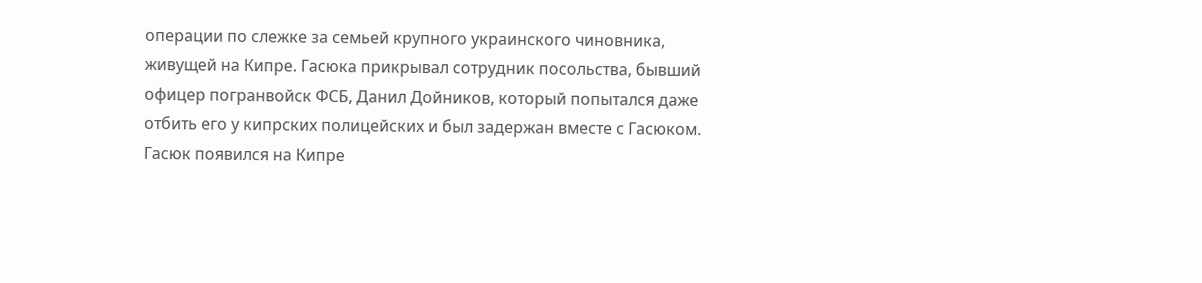операции по слежке за семьей крупного украинского чиновника, живущей на Кипре. Гасюка прикрывал сотрудник посольства, бывший офицер погранвойск ФСБ, Данил Дойников, который попытался даже отбить его у кипрских полицейских и был задержан вместе с Гасюком. Гасюк появился на Кипре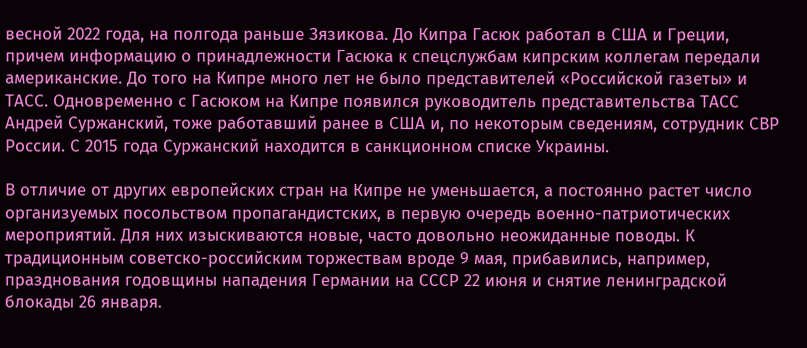весной 2022 года, на полгода раньше Зязикова. До Кипра Гасюк работал в США и Греции, причем информацию о принадлежности Гасюка к спецслужбам кипрским коллегам передали американские. До того на Кипре много лет не было представителей «Российской газеты» и ТАСС. Одновременно с Гасюком на Кипре появился руководитель представительства ТАСС Андрей Суржанский, тоже работавший ранее в США и, по некоторым сведениям, сотрудник СВР России. С 2015 года Суржанский находится в санкционном списке Украины.

В отличие от других европейских стран на Кипре не уменьшается, а постоянно растет число организуемых посольством пропагандистских, в первую очередь военно-патриотических мероприятий. Для них изыскиваются новые, часто довольно неожиданные поводы. К традиционным советско-российским торжествам вроде 9 мая, прибавились, например, празднования годовщины нападения Германии на СССР 22 июня и снятие ленинградской блокады 26 января.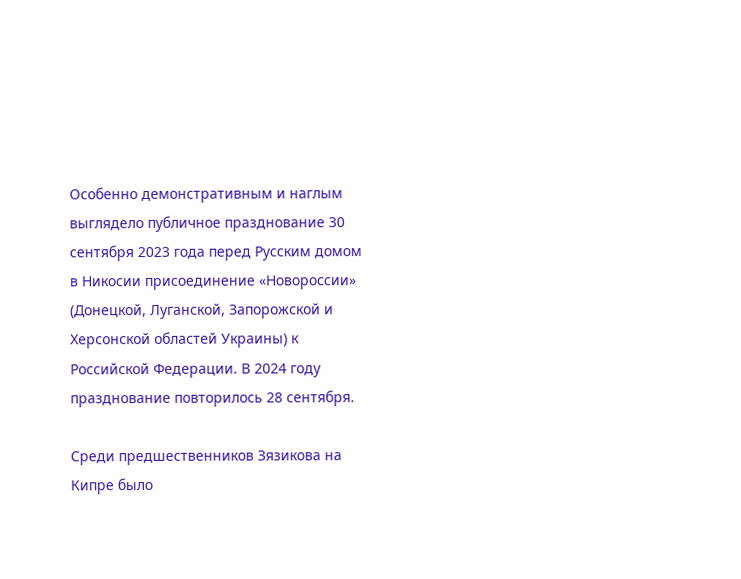Особенно демонстративным и наглым выглядело публичное празднование 30 сентября 2023 года перед Русским домом в Никосии присоединение «Новороссии» (Донецкой, Луганской, Запорожской и Херсонской областей Украины) к Российской Федерации. В 2024 году празднование повторилось 28 сентября.

Среди предшественников Зязикова на Кипре было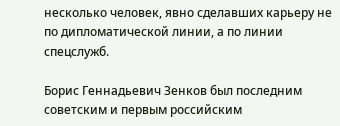несколько человек, явно сделавших карьеру не по дипломатической линии, а по линии спецслужб.

Борис Геннадьевич Зенков был последним советским и первым российским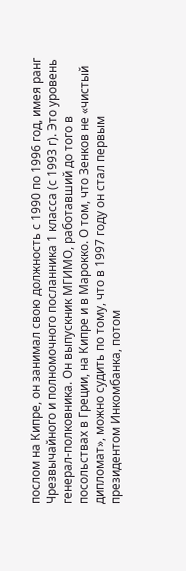послом на Кипре, он занимал свою должность с 1990 по 1996 год, имея ранг Чрезвычайного и полномочного посланника 1 класса (с 1993 г). Это уровень генерал-полковника. Он выпускник МГИМО, работавший до того в посольствах в Греции, на Кипре и в Марокко. О том, что Зенков не «чистый дипломат», можно судить по тому, что в 1997 году он стал первым президентом Инкомбанка, потом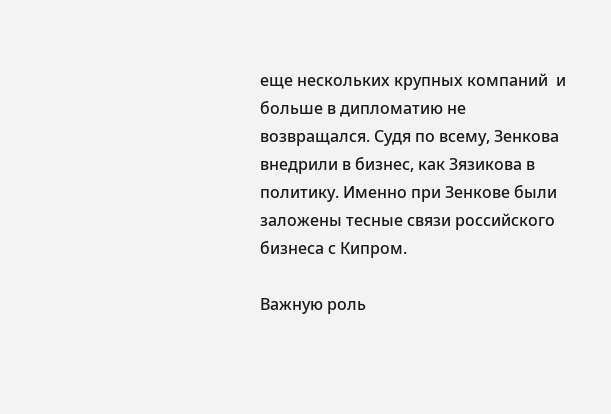еще нескольких крупных компаний  и больше в дипломатию не возвращался. Судя по всему, Зенкова внедрили в бизнес, как Зязикова в политику. Именно при Зенкове были заложены тесные связи российского бизнеса с Кипром.

Важную роль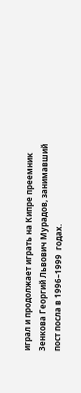играл и продолжает играть на Кипре преемник Зенкова Георгий Львович Мурадов, занимавший пост посла в 1996–1999  годах.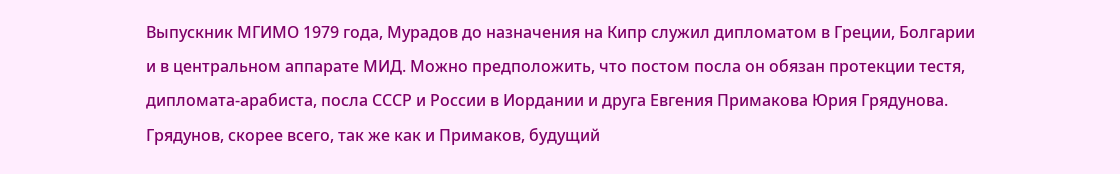Выпускник МГИМО 1979 года, Мурадов до назначения на Кипр служил дипломатом в Греции, Болгарии и в центральном аппарате МИД. Можно предположить, что постом посла он обязан протекции тестя, дипломата-арабиста, посла СССР и России в Иордании и друга Евгения Примакова Юрия Грядунова. Грядунов, скорее всего, так же как и Примаков, будущий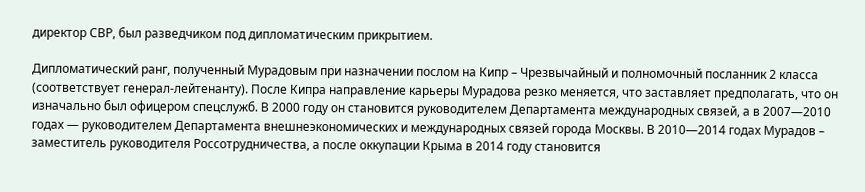директор СВР, был разведчиком под дипломатическим прикрытием.

Дипломатический ранг, полученный Мурадовым при назначении послом на Кипр – Чрезвычайный и полномочный посланник 2 класса (соответствует генерал-лейтенанту). После Кипра направление карьеры Мурадова резко меняется, что заставляет предполагать, что он изначально был офицером спецслужб. В 2000 году он становится руководителем Департамента международных связей, а в 2007—2010 годах — руководителем Департамента внешнеэкономических и международных связей города Москвы. В 2010—2014 годах Мурадов – заместитель руководителя Россотрудничества, а после оккупации Крыма в 2014 году становится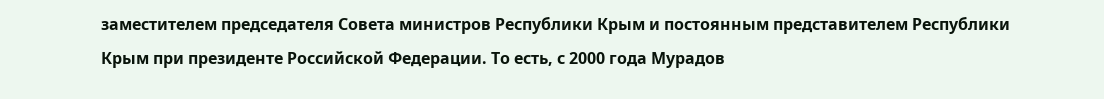заместителем председателя Совета министров Республики Крым и постоянным представителем Республики Крым при президенте Российской Федерации. То есть, с 2000 года Мурадов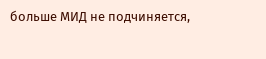больше МИД не подчиняется,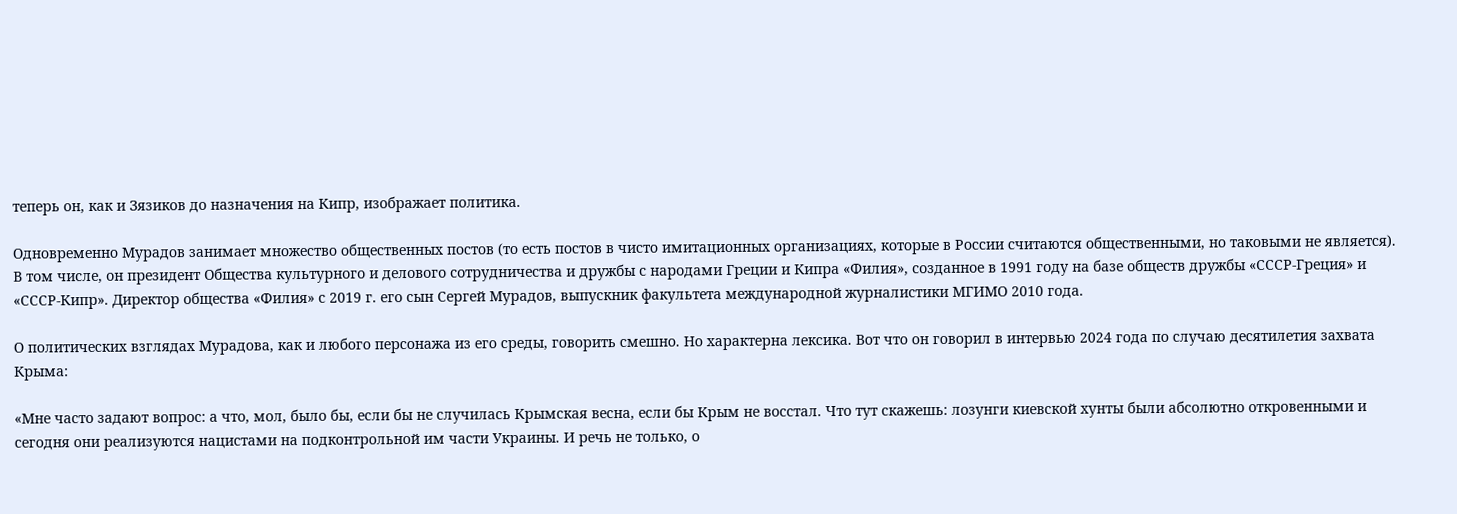теперь он, как и Зязиков до назначения на Кипр, изображает политика.

Одновременно Мурадов занимает множество общественных постов (то есть постов в чисто имитационных организациях, которые в России считаются общественными, но таковыми не является). В том числе, он президент Общества культурного и делового сотрудничества и дружбы с народами Греции и Кипра «Филия», созданное в 1991 году на базе обществ дружбы «СССР-Греция» и «СССР-Кипр». Директор общества «Филия» с 2019 г. его сын Сергей Мурадов, выпускник факультета международной журналистики МГИМО 2010 года.

О политических взглядах Мурадова, как и любого персонажа из его среды, говорить смешно. Но характерна лексика. Вот что он говорил в интервью 2024 года по случаю десятилетия захвата Крыма:

«Мне часто задают вопрос: а что, мол, было бы, если бы не случилась Крымская весна, если бы Крым не восстал. Что тут скажешь: лозунги киевской хунты были абсолютно откровенными и сегодня они реализуются нацистами на подконтрольной им части Украины. И речь не только, о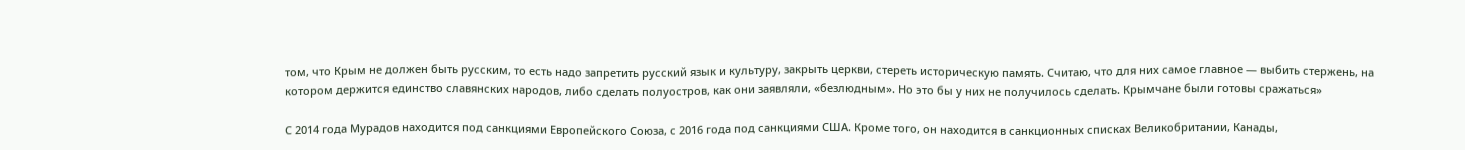том, что Крым не должен быть русским, то есть надо запретить русский язык и культуру, закрыть церкви, стереть историческую память. Считаю, что для них самое главное — выбить стержень, на котором держится единство славянских народов, либо сделать полуостров, как они заявляли, «безлюдным». Но это бы у них не получилось сделать. Крымчане были готовы сражаться»

С 2014 года Мурадов находится под санкциями Европейского Союза, с 2016 года под санкциями США. Кроме того, он находится в санкционных списках Великобритании, Канады,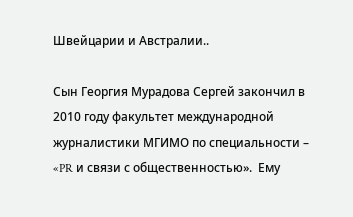Швейцарии и Австралии..

Сын Георгия Мурадова Сергей закончил в 2010 году факультет международной журналистики МГИМО по специальности – «PR и связи с общественностью».  Ему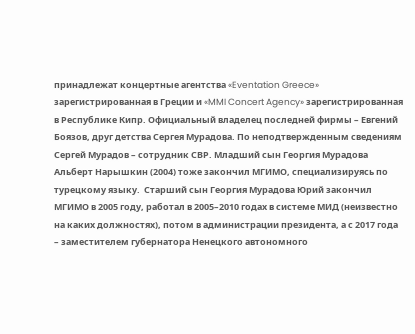принадлежат концертные агентства «Eventation Greece» зарегистрированная в Греции и «MMI Concert Agency» зарегистрированная в Республике Кипр. Официальный владелец последней фирмы – Евгений Боязов, друг детства Сергея Мурадова. По неподтвержденным сведениям Сергей Мурадов – сотрудник СВР. Младший сын Георгия Мурадова Альберт Нарышкин (2004) тоже закончил МГИМО, специализируясь по турецкому языку.  Старший сын Георгия Мурадова Юрий закончил МГИМО в 2005 году, работал в 2005–2010 годах в системе МИД (неизвестно на каких должностях), потом в администрации президента, а с 2017 года – заместителем губернатора Ненецкого автономного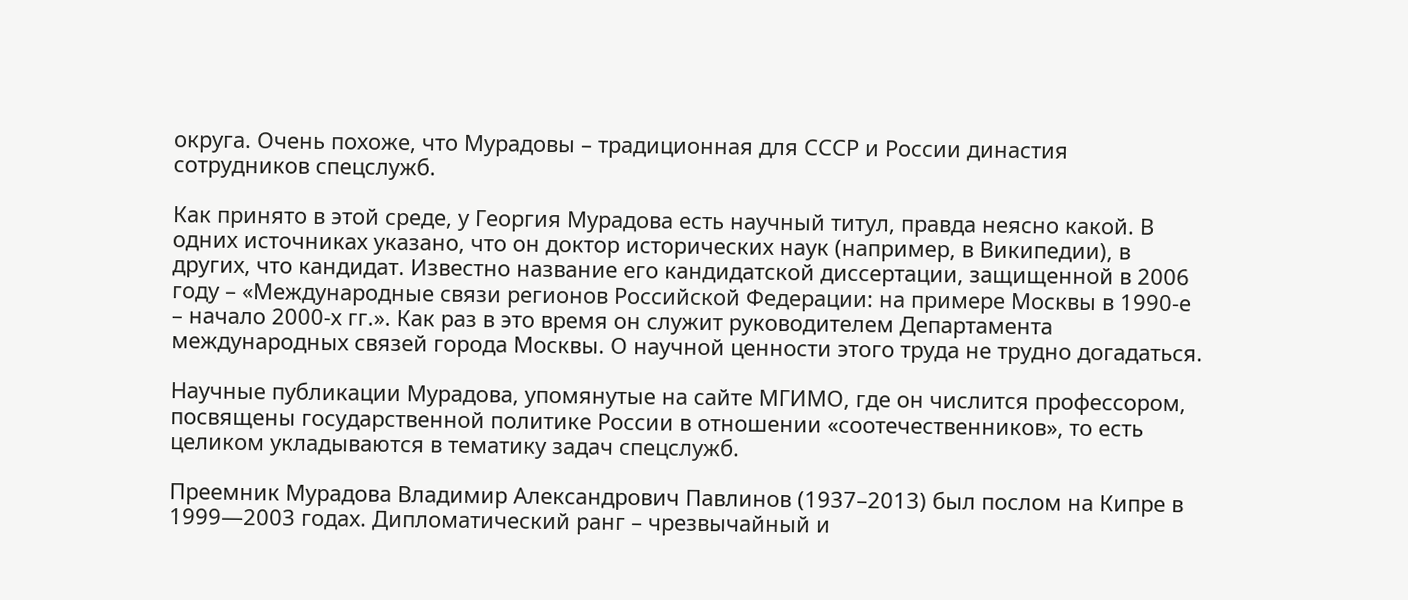округа. Очень похоже, что Мурадовы – традиционная для СССР и России династия сотрудников спецслужб.

Как принято в этой среде, у Георгия Мурадова есть научный титул, правда неясно какой. В одних источниках указано, что он доктор исторических наук (например, в Википедии), в других, что кандидат. Известно название его кандидатской диссертации, защищенной в 2006 году – «Международные связи регионов Российской Федерации: на примере Москвы в 1990-е – начало 2000-х гг.». Как раз в это время он служит руководителем Департамента международных связей города Москвы. О научной ценности этого труда не трудно догадаться.

Научные публикации Мурадова, упомянутые на сайте МГИМО, где он числится профессором, посвящены государственной политике России в отношении «соотечественников», то есть целиком укладываются в тематику задач спецслужб.

Преемник Мурадова Владимир Александрович Павлинов (1937–2013) был послом на Кипре в 1999—2003 годах. Дипломатический ранг – чрезвычайный и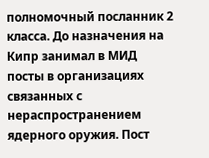полномочный посланник 2 класса. До назначения на Кипр занимал в МИД посты в организациях связанных с нераспространением ядерного оружия. Пост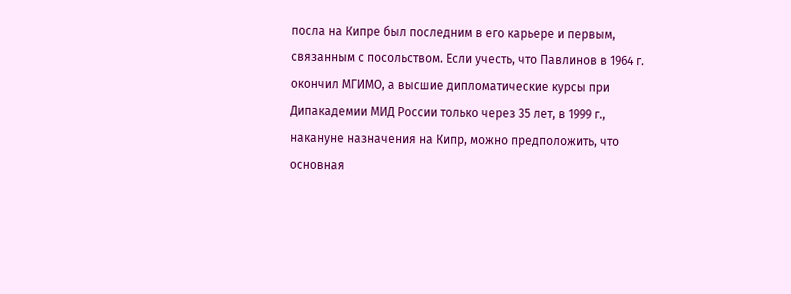посла на Кипре был последним в его карьере и первым, связанным с посольством. Если учесть, что Павлинов в 1964 г. окончил МГИМО, а высшие дипломатические курсы при Дипакадемии МИД России только через 35 лет, в 1999 г., накануне назначения на Кипр, можно предположить, что основная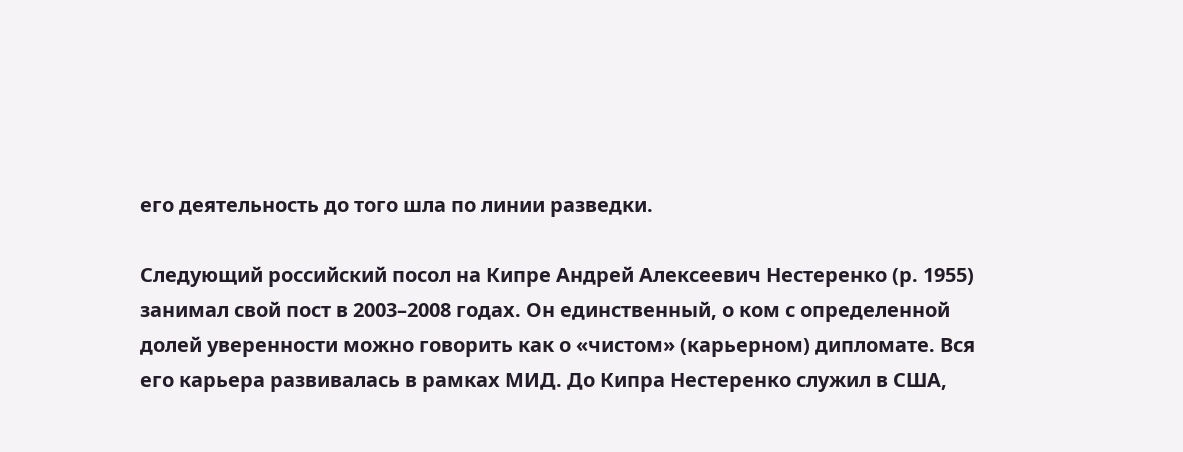его деятельность до того шла по линии разведки.

Следующий российский посол на Кипре Андрей Алексеевич Нестеренко (р. 1955) занимал свой пост в 2003–2008 годах. Он единственный, о ком с определенной долей уверенности можно говорить как о «чистом» (карьерном) дипломате. Вся его карьера развивалась в рамках МИД. До Кипра Нестеренко служил в США,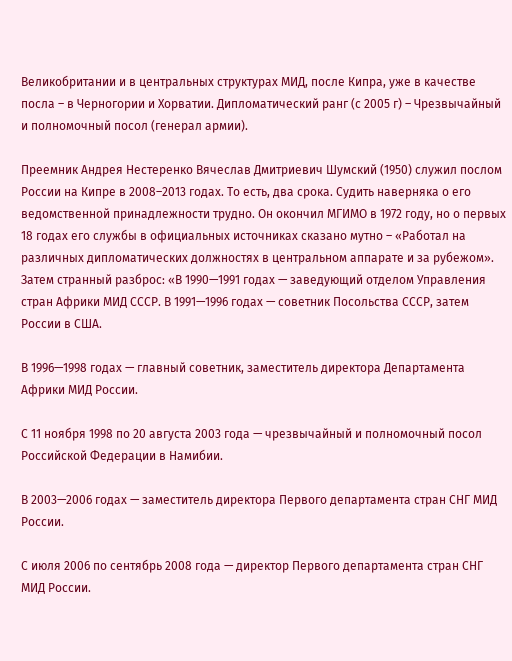Великобритании и в центральных структурах МИД, после Кипра, уже в качестве посла – в Черногории и Хорватии. Дипломатический ранг (с 2005 г) – Чрезвычайный и полномочный посол (генерал армии).

Преемник Андрея Нестеренко Вячеслав Дмитриевич Шумский (1950) служил послом России на Кипре в 2008–2013 годах. То есть, два срока. Судить наверняка о его ведомственной принадлежности трудно. Он окончил МГИМО в 1972 году, но о первых 18 годах его службы в официальных источниках сказано мутно – «Работал на различных дипломатических должностях в центральном аппарате и за рубежом». Затем странный разброс: «В 1990—1991 годах — заведующий отделом Управления стран Африки МИД СССР. В 1991—1996 годах — советник Посольства СССР, затем России в США.

В 1996—1998 годах — главный советник, заместитель директора Департамента Африки МИД России.

С 11 ноября 1998 по 20 августа 2003 года — чрезвычайный и полномочный посол Российской Федерации в Намибии.

В 2003—2006 годах — заместитель директора Первого департамента стран СНГ МИД России.

С июля 2006 по сентябрь 2008 года — директор Первого департамента стран СНГ МИД России.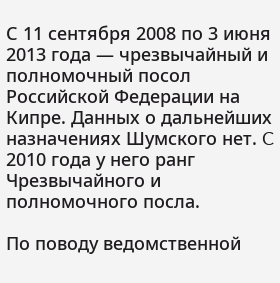С 11 сентября 2008 по 3 июня 2013 года — чрезвычайный и полномочный посол Российской Федерации на Кипре. Данных о дальнейших назначениях Шумского нет. C 2010 года у него ранг Чрезвычайного и полномочного посла.

По поводу ведомственной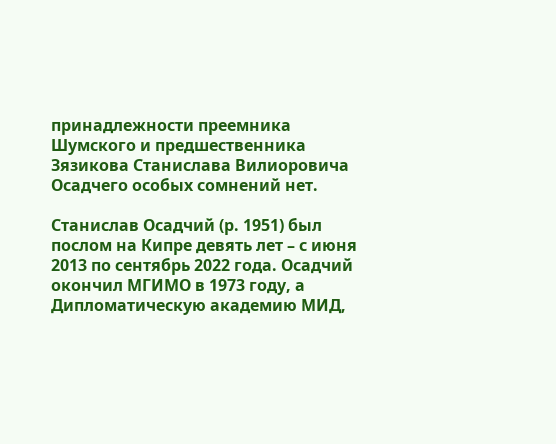принадлежности преемника Шумского и предшественника Зязикова Станислава Вилиоровича Осадчего особых сомнений нет.

Станислав Осадчий (р. 1951) был послом на Кипре девять лет – с июня 2013 по сентябрь 2022 года. Осадчий окончил МГИМО в 1973 году, а Дипломатическую академию МИД,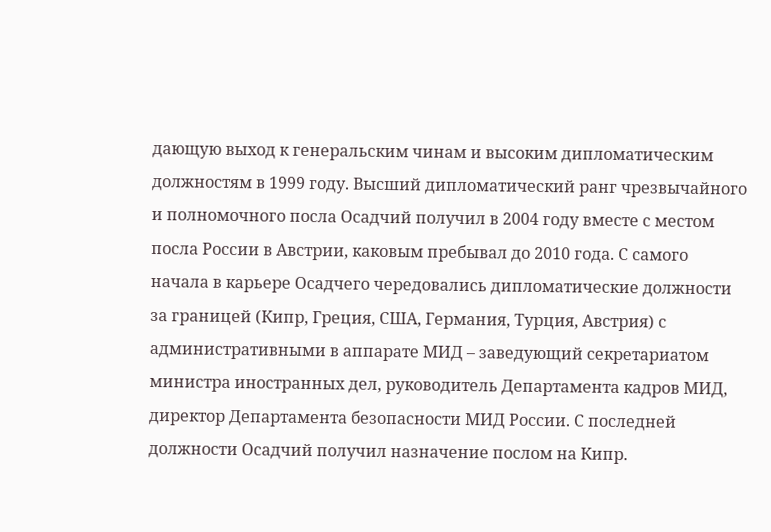дающую выход к генеральским чинам и высоким дипломатическим должностям в 1999 году. Высший дипломатический ранг чрезвычайного и полномочного посла Осадчий получил в 2004 году вместе с местом посла России в Австрии, каковым пребывал до 2010 года. С самого начала в карьере Осадчего чередовались дипломатические должности за границей (Кипр, Греция, США, Германия, Турция, Австрия) с административными в аппарате МИД – заведующий секретариатом министра иностранных дел, руководитель Департамента кадров МИД, директор Департамента безопасности МИД России. С последней должности Осадчий получил назначение послом на Кипр.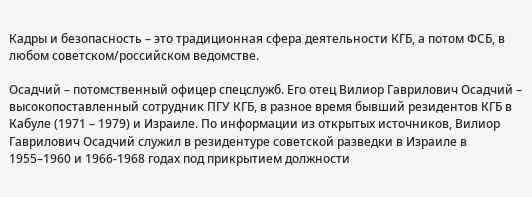Кадры и безопасность – это традиционная сфера деятельности КГБ, а потом ФСБ, в любом советском/российском ведомстве.

Осадчий – потомственный офицер спецслужб. Его отец Вилиор Гаврилович Осадчий – высокопоставленный сотрудник ПГУ КГБ, в разное время бывший резидентов КГБ в Кабуле (1971 – 1979) и Израиле. По информации из открытых источников, Вилиор Гаврилович Осадчий служил в резидентуре советской разведки в Израиле в 1955–1960 и 1966-1968 годах под прикрытием должности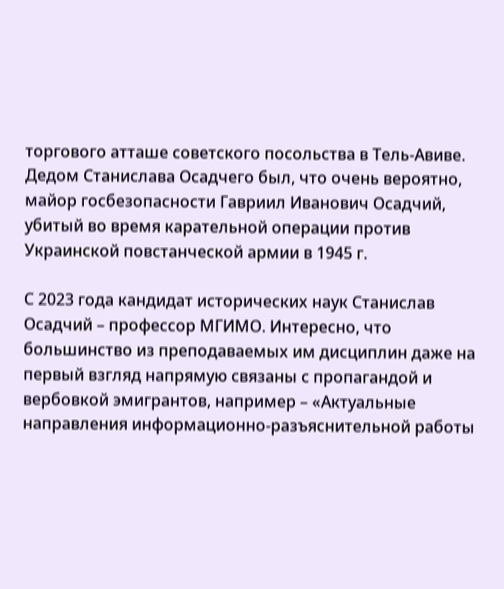торгового атташе советского посольства в Тель-Авиве. Дедом Станислава Осадчего был, что очень вероятно, майор госбезопасности Гавриил Иванович Осадчий, убитый во время карательной операции против Украинской повстанческой армии в 1945 г.

С 2023 года кандидат исторических наук Станислав Осадчий – профессор МГИМО. Интересно, что большинство из преподаваемых им дисциплин даже на первый взгляд напрямую связаны с пропагандой и вербовкой эмигрантов, например – «Актуальные направления информационно-разъяснительной работы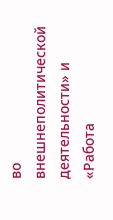во внешнеполитической деятельности» и «Работа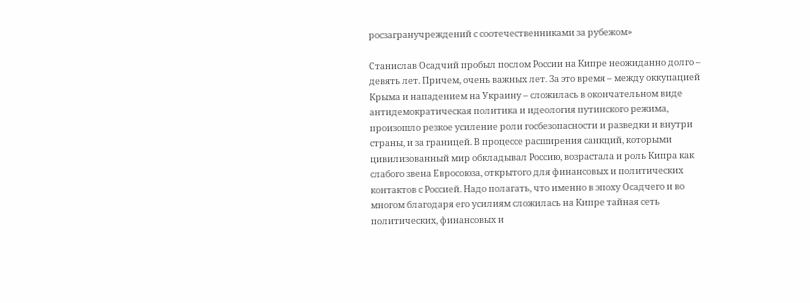росзагранучреждений с соотечественниками за рубежом»

Станислав Осадчий пробыл послом России на Кипре неожиданно долго – девять лет. Причем, очень важных лет. За это время – между оккупацией Крыма и нападением на Украину – сложилась в окончательном виде антидемократическая политика и идеология путинского режима, произошло резкое усиление роли госбезопасности и разведки и внутри страны, и за границей. В процессе расширения санкций, которыми цивилизованный мир обкладывал Россию, возрастала и роль Кипра как слабого звена Евросоюза, открытого для финансовых и политических контактов с Россией. Надо полагать, что именно в эпоху Осадчего и во многом благодаря его усилиям сложилась на Кипре тайная сеть политических, финансовых и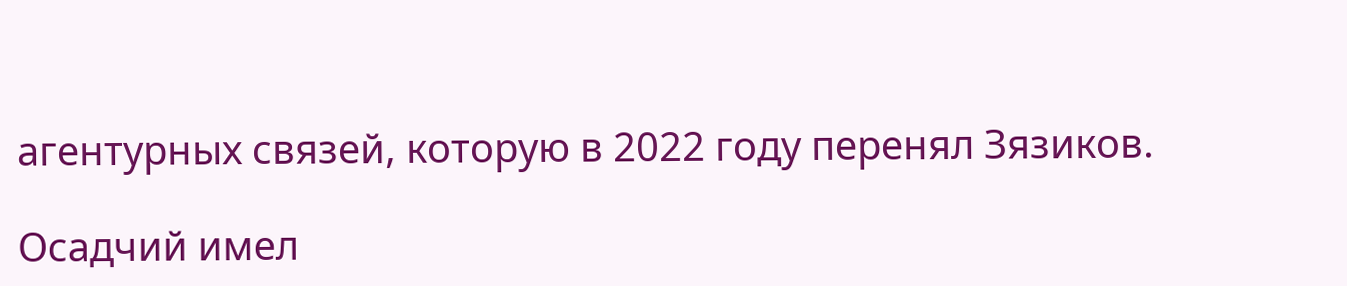агентурных связей, которую в 2022 году перенял Зязиков.

Осадчий имел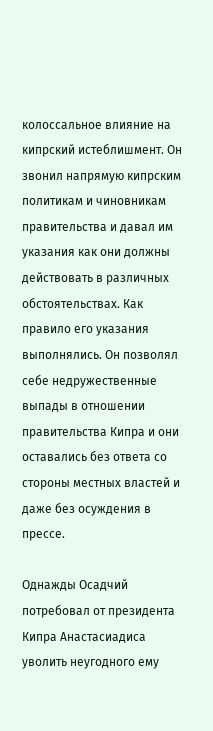колоссальное влияние на кипрский истеблишмент. Он звонил напрямую кипрским политикам и чиновникам правительства и давал им указания как они должны действовать в различных обстоятельствах. Как правило его указания выполнялись. Он позволял себе недружественные выпады в отношении правительства Кипра и они оставались без ответа со стороны местных властей и даже без осуждения в прессе.

Однажды Осадчий потребовал от президента Кипра Анастасиадиса уволить неугодного ему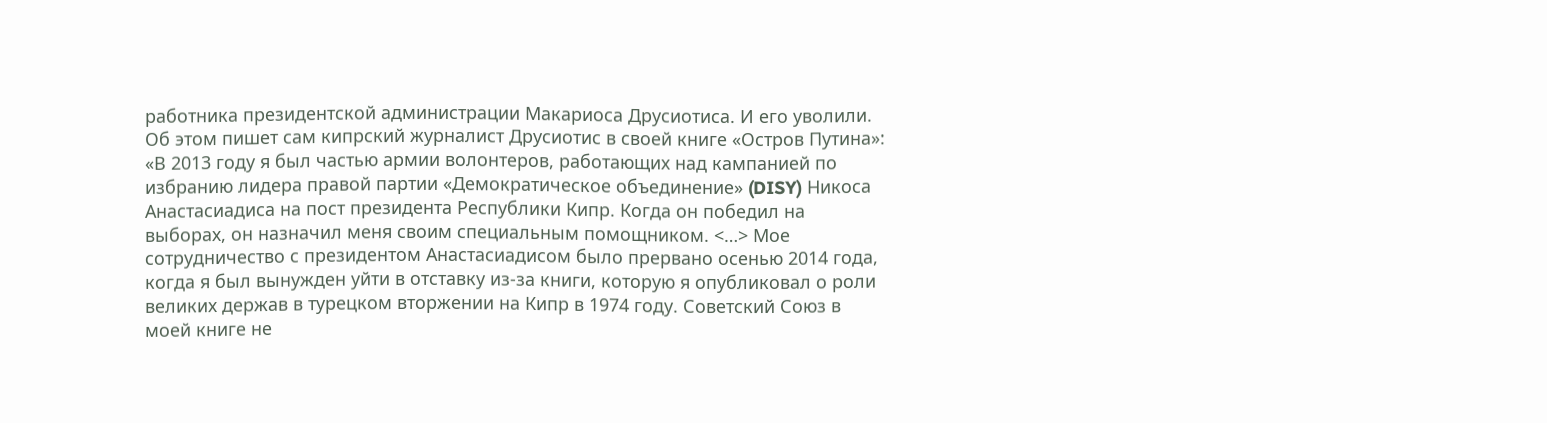работника президентской администрации Макариоса Друсиотиса. И его уволили. Об этом пишет сам кипрский журналист Друсиотис в своей книге «Остров Путина»: «В 2013 году я был частью армии волонтеров, работающих над кампанией по избранию лидера правой партии «Демократическое объединение» (DISY) Никоса Анастасиадиса на пост президента Республики Кипр. Когда он победил на выборах, он назначил меня своим специальным помощником. <…> Мое сотрудничество с президентом Анастасиадисом было прервано осенью 2014 года, когда я был вынужден уйти в отставку из-за книги, которую я опубликовал о роли великих держав в турецком вторжении на Кипр в 1974 году. Советский Союз в моей книге не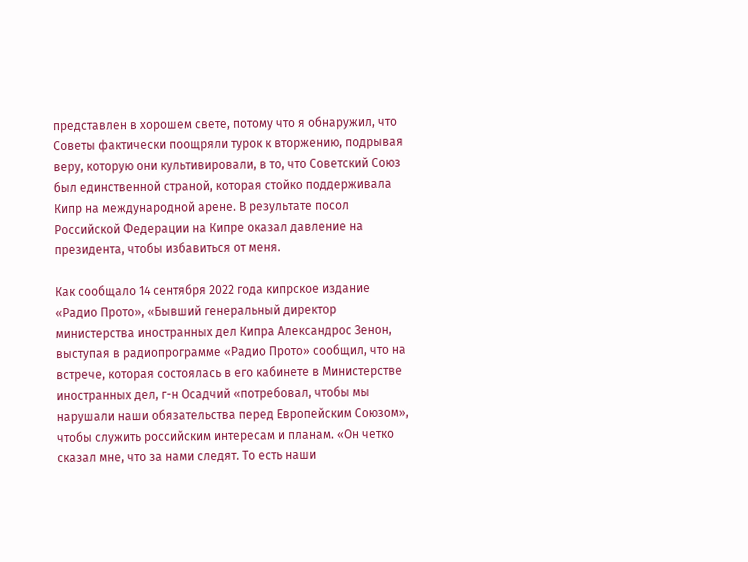представлен в хорошем свете, потому что я обнаружил, что Советы фактически поощряли турок к вторжению, подрывая веру, которую они культивировали, в то, что Советский Союз был единственной страной, которая стойко поддерживала Кипр на международной арене. В результате посол Российской Федерации на Кипре оказал давление на президента, чтобы избавиться от меня.

Как сообщало 14 сентября 2022 года кипрское издание «Радио Прото», «Бывший генеральный директор министерства иностранных дел Кипра Александрос Зенон, выступая в радиопрограмме «Радио Прото» сообщил, что на встрече, которая состоялась в его кабинете в Министерстве иностранных дел, г-н Осадчий «потребовал, чтобы мы нарушали наши обязательства перед Европейским Союзом», чтобы служить российским интересам и планам. «Он четко сказал мне, что за нами следят. То есть наши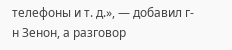телефоны и т. д.», — добавил г-н Зенон, а разговор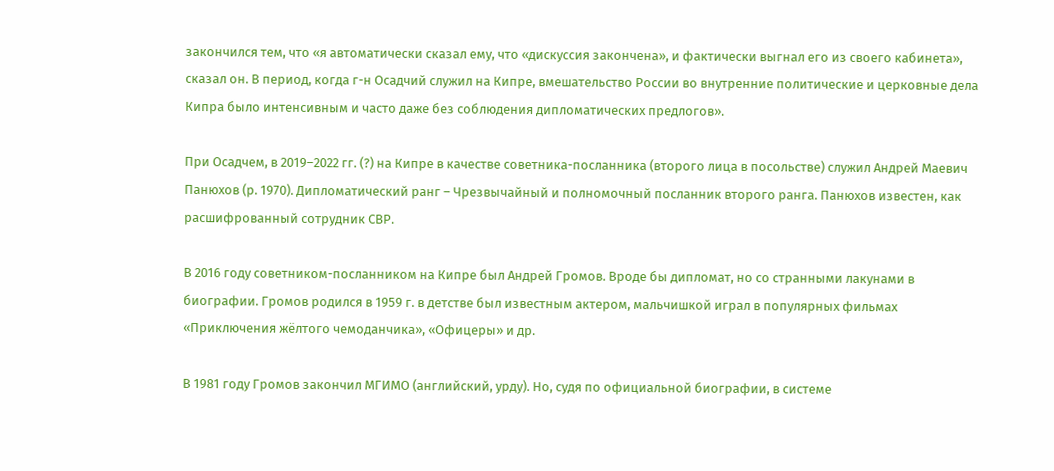закончился тем, что «я автоматически сказал ему, что «дискуссия закончена», и фактически выгнал его из своего кабинета», сказал он. В период, когда г-н Осадчий служил на Кипре, вмешательство России во внутренние политические и церковные дела Кипра было интенсивным и часто даже без соблюдения дипломатических предлогов».

При Осадчем, в 2019–2022 гг. (?) на Кипре в качестве советника-посланника (второго лица в посольстве) служил Андрей Маевич Панюхов (р. 1970). Дипломатический ранг – Чрезвычайный и полномочный посланник второго ранга. Панюхов известен, как расшифрованный сотрудник СВР.

В 2016 году советником-посланником на Кипре был Андрей Громов. Вроде бы дипломат, но со странными лакунами в биографии. Громов родился в 1959 г. в детстве был известным актером, мальчишкой играл в популярных фильмах «Приключения жёлтого чемоданчика», «Офицеры» и др.

В 1981 году Громов закончил МГИМО (английский, урду). Но, судя по официальной биографии, в системе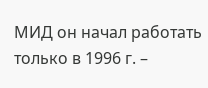МИД он начал работать только в 1996 г. –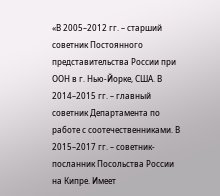«В 2005–2012 гг. – старший советник Постоянного представительства России при ООН в г. Нью-Йорке, США. В 2014–2015 гг. – главный советник Департамента по работе с соотечественниками. В 2015–2017 гг. – советник-посланник Посольства России на Кипре. Имеет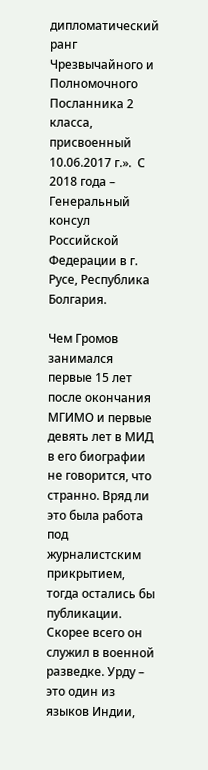дипломатический ранг Чрезвычайного и Полномочного Посланника 2 класса, присвоенный 10.06.2017 г.».  С 2018 года – Генеральный консул Российской Федерации в г. Русе, Республика Болгария.

Чем Громов занимался первые 15 лет после окончания МГИМО и первые девять лет в МИД в его биографии не говорится, что странно. Вряд ли это была работа под журналистским прикрытием, тогда остались бы публикации. Скорее всего он служил в военной разведке. Урду – это один из языков Индии,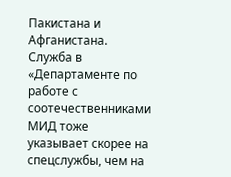Пакистана и Афганистана. Служба в «Департаменте по работе с соотечественниками МИД тоже указывает скорее на спецслужбы, чем на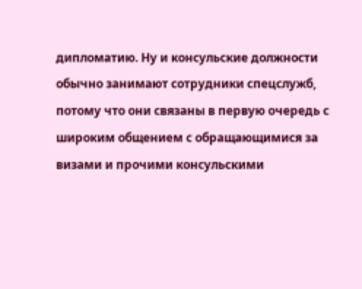дипломатию. Ну и консульские должности обычно занимают сотрудники спецслужб, потому что они связаны в первую очередь с широким общением с обращающимися за визами и прочими консульскими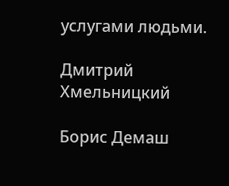услугами людьми.

Дмитрий Хмельницкий

Борис Демаш